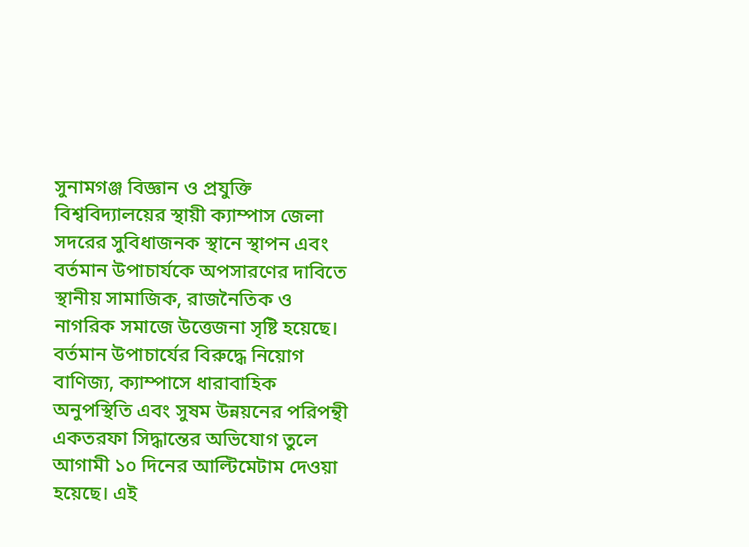সুনামগঞ্জ বিজ্ঞান ও প্রযুক্তি বিশ্ববিদ্যালয়ের স্থায়ী ক্যাম্পাস জেলা সদরের সুবিধাজনক স্থানে স্থাপন এবং বর্তমান উপাচার্যকে অপসারণের দাবিতে স্থানীয় সামাজিক, রাজনৈতিক ও নাগরিক সমাজে উত্তেজনা সৃষ্টি হয়েছে।
বর্তমান উপাচার্যের বিরুদ্ধে নিয়োগ বাণিজ্য, ক্যাম্পাসে ধারাবাহিক অনুপস্থিতি এবং সুষম উন্নয়নের পরিপন্থী একতরফা সিদ্ধান্তের অভিযোগ তুলে আগামী ১০ দিনের আল্টিমেটাম দেওয়া হয়েছে। এই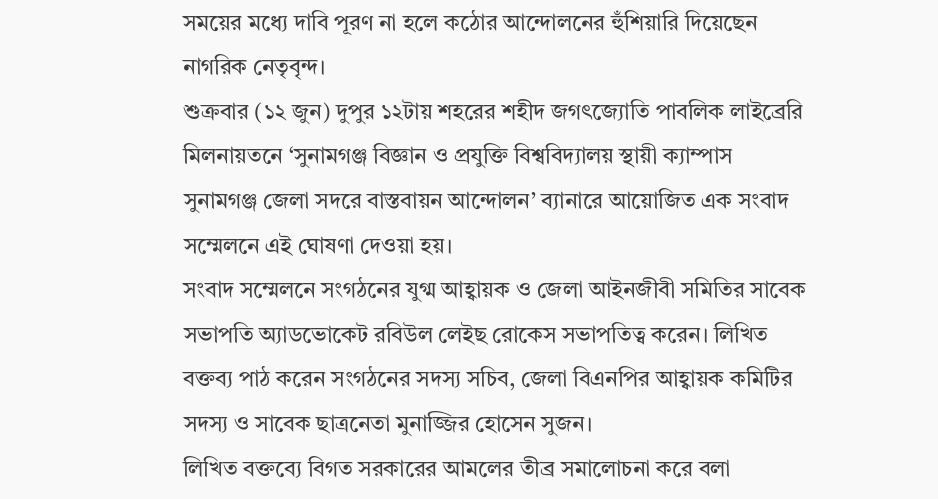সময়ের মধ্যে দাবি পূরণ না হলে কঠোর আন্দোলনের হুঁশিয়ারি দিয়েছেন নাগরিক নেতৃবৃন্দ।
শুক্রবার (১২ জুন) দুপুর ১২টায় শহরের শহীদ জগৎজ্যোতি পাবলিক লাইব্রেরি মিলনায়তনে ‘সুনামগঞ্জ বিজ্ঞান ও প্রযুক্তি বিশ্ববিদ্যালয় স্থায়ী ক্যাম্পাস সুনামগঞ্জ জেলা সদরে বাস্তবায়ন আন্দোলন’ ব্যানারে আয়োজিত এক সংবাদ সম্মেলনে এই ঘোষণা দেওয়া হয়।
সংবাদ সম্মেলনে সংগঠনের যুগ্ম আহ্বায়ক ও জেলা আইনজীবী সমিতির সাবেক সভাপতি অ্যাডভোকেট রবিউল লেইছ রোকেস সভাপতিত্ব করেন। লিখিত বক্তব্য পাঠ করেন সংগঠনের সদস্য সচিব, জেলা বিএনপির আহ্বায়ক কমিটির সদস্য ও সাবেক ছাত্রনেতা মুনাজ্জির হোসেন সুজন।
লিখিত বক্তব্যে বিগত সরকারের আমলের তীব্র সমালোচনা করে বলা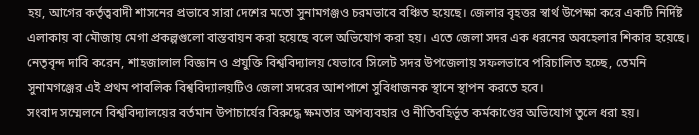হয়, আগের কর্তৃত্ববাদী শাসনের প্রভাবে সারা দেশের মতো সুনামগঞ্জও চরমভাবে বঞ্চিত হয়েছে। জেলার বৃহত্তর স্বার্থ উপেক্ষা করে একটি নির্দিষ্ট এলাকায় বা মৌজায় মেগা প্রকল্পগুলো বাস্তবায়ন করা হয়েছে বলে অভিযোগ করা হয়। এতে জেলা সদর এক ধরনের অবহেলার শিকার হয়েছে।
নেতৃবৃন্দ দাবি করেন, শাহজালাল বিজ্ঞান ও প্রযুক্তি বিশ্ববিদ্যালয় যেভাবে সিলেট সদর উপজেলায় সফলভাবে পরিচালিত হচ্ছে, তেমনি সুনামগঞ্জের এই প্রথম পাবলিক বিশ্ববিদ্যালয়টিও জেলা সদরের আশপাশে সুবিধাজনক স্থানে স্থাপন করতে হবে।
সংবাদ সম্মেলনে বিশ্ববিদ্যালয়ের বর্তমান উপাচার্যের বিরুদ্ধে ক্ষমতার অপব্যবহার ও নীতিবহির্ভূত কর্মকাণ্ডের অভিযোগ তুলে ধরা হয়।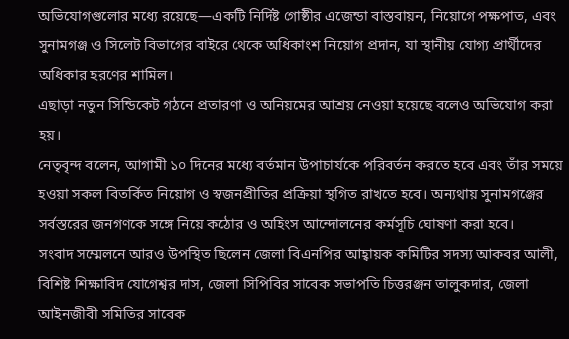অভিযোগগুলোর মধ্যে রয়েছে—একটি নির্দিষ্ট গোষ্ঠীর এজেন্ডা বাস্তবায়ন, নিয়োগে পক্ষপাত, এবং সুনামগঞ্জ ও সিলেট বিভাগের বাইরে থেকে অধিকাংশ নিয়োগ প্রদান, যা স্থানীয় যোগ্য প্রার্থীদের অধিকার হরণের শামিল।
এছাড়া নতুন সিন্ডিকেট গঠনে প্রতারণা ও অনিয়মের আশ্রয় নেওয়া হয়েছে বলেও অভিযোগ করা হয়।
নেতৃবৃন্দ বলেন, আগামী ১০ দিনের মধ্যে বর্তমান উপাচার্যকে পরিবর্তন করতে হবে এবং তাঁর সময়ে হওয়া সকল বিতর্কিত নিয়োগ ও স্বজনপ্রীতির প্রক্রিয়া স্থগিত রাখতে হবে। অন্যথায় সুনামগঞ্জের সর্বস্তরের জনগণকে সঙ্গে নিয়ে কঠোর ও অহিংস আন্দোলনের কর্মসূচি ঘোষণা করা হবে।
সংবাদ সম্মেলনে আরও উপস্থিত ছিলেন জেলা বিএনপির আহ্বায়ক কমিটির সদস্য আকবর আলী, বিশিষ্ট শিক্ষাবিদ যোগেশ্বর দাস, জেলা সিপিবির সাবেক সভাপতি চিত্তরঞ্জন তালুকদার, জেলা আইনজীবী সমিতির সাবেক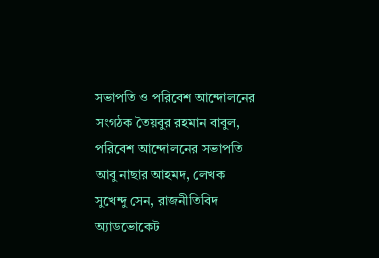সভাপতি ও পরিবেশ আন্দোলনের সংগঠক তৈয়বুর রহমান বাবুল, পরিবেশ আন্দোলনের সভাপতি আবু নাছার আহমদ, লেখক সুখেন্দু সেন, রাজনীতিবিদ অ্যাডভোকেট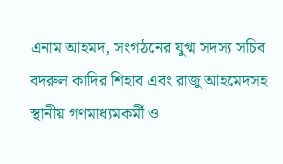এনাম আহমদ, সংগঠনের যুগ্ম সদস্য সচিব বদরুল কাদির শিহাব এবং রাজু আহমেদসহ স্থানীয় গণমাধ্যমকর্মী ও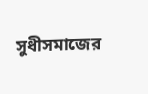সুধীসমাজের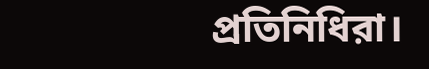প্রতিনিধিরা।